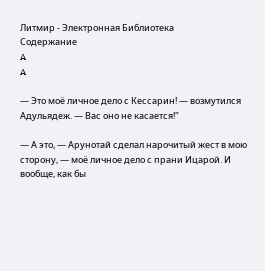Литмир - Электронная Библиотека
Содержание
A
A

— Это моё личное дело с Кессарин! — возмутился Адульядеж. — Вас оно не касается!"

— А это, — Арунотай сделал нарочитый жест в мою сторону, — моё личное дело с прани Ицарой. И вообще, как бы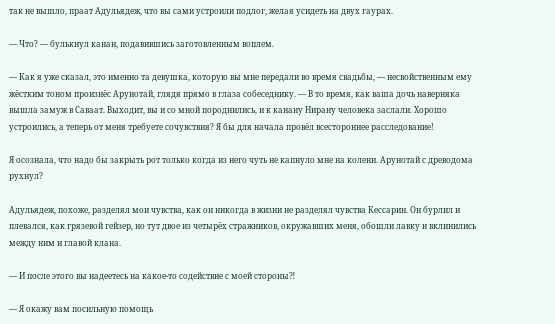так не вышло, праат Адульядеж, что вы сами устроили подлог, желая усидеть на двух гаурах.

— Что? — булькнул канан, подавившись заготовленным воплем.

— Как я уже сказал, это именно та девушка, которую вы мне передали во время свадьбы, — несвойственным ему жёстким тоном произнёс Арунотай, глядя прямо в глаза собеседнику. — В то время, как ваша дочь наверняка вышла замуж в Саваат. Выходит, вы и со мной породнились, и к канану Нирану человека заслали. Хорошо устроились, а теперь от меня требуете сочувствия? Я бы для начала провёл всестороннее расследование!

Я осознала, что надо бы закрыть рот только когда из него чуть не капнуло мне на колени. Арунотай с древодома рухнул?

Адульядеж, похоже, разделял мои чувства, как он никогда в жизни не разделял чувства Кессарин. Он бурлил и плевался, как грязевой гейзер, но тут двое из четырёх стражников, окружавших меня, обошли лавку и вклинились между ним и главой клана.

— И после этого вы надеетесь на какое-то содействие с моей стороны⁈

— Я окажу вам посильную помощь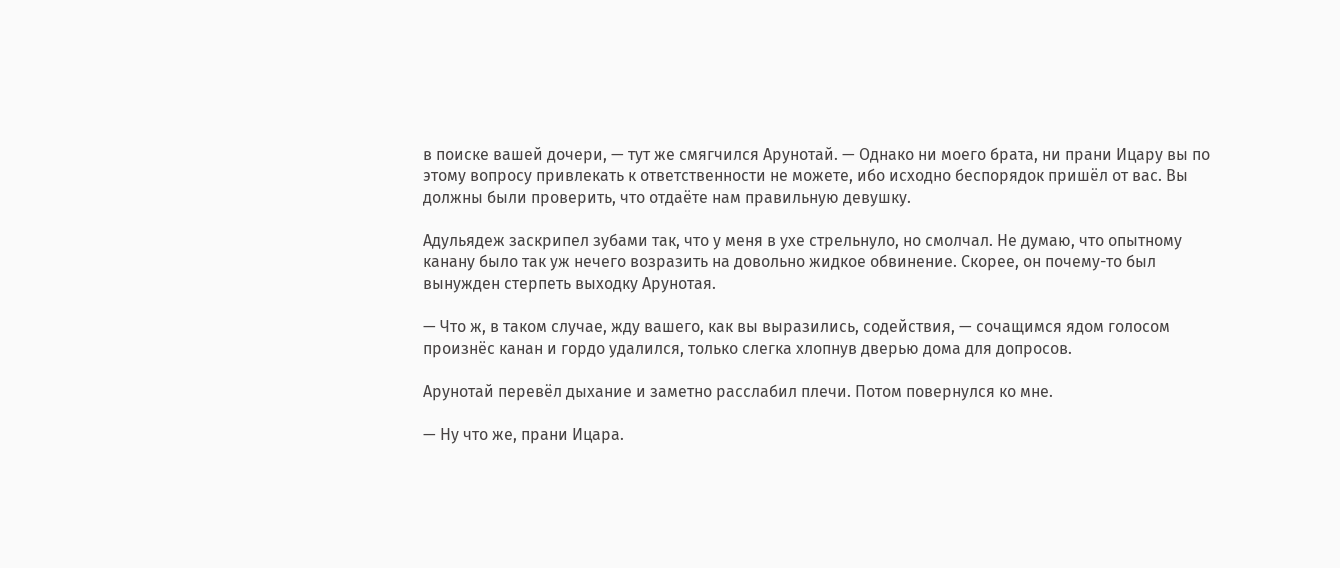в поиске вашей дочери, — тут же смягчился Арунотай. — Однако ни моего брата, ни прани Ицару вы по этому вопросу привлекать к ответственности не можете, ибо исходно беспорядок пришёл от вас. Вы должны были проверить, что отдаёте нам правильную девушку.

Адульядеж заскрипел зубами так, что у меня в ухе стрельнуло, но смолчал. Не думаю, что опытному канану было так уж нечего возразить на довольно жидкое обвинение. Скорее, он почему-то был вынужден стерпеть выходку Арунотая.

— Что ж, в таком случае, жду вашего, как вы выразились, содействия, — сочащимся ядом голосом произнёс канан и гордо удалился, только слегка хлопнув дверью дома для допросов.

Арунотай перевёл дыхание и заметно расслабил плечи. Потом повернулся ко мне.

— Ну что же, прани Ицара.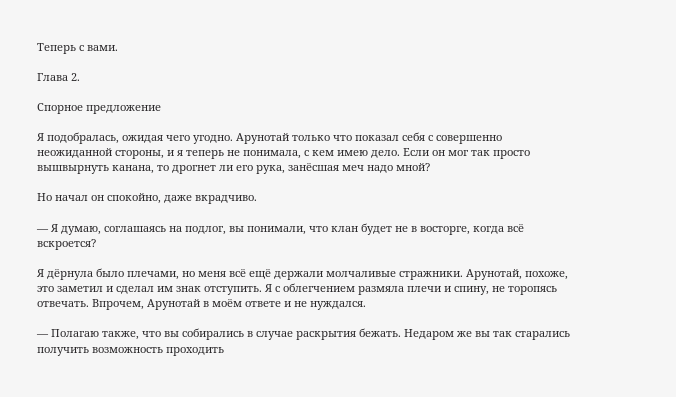Теперь с вами.

Глава 2.

Спорное предложение

Я подобралась, ожидая чего угодно. Арунотай только что показал себя с совершенно неожиданной стороны, и я теперь не понимала, с кем имею дело. Если он мог так просто вышвырнуть канана, то дрогнет ли его рука, занёсшая меч надо мной?

Но начал он спокойно, даже вкрадчиво.

— Я думаю, соглашаясь на подлог, вы понимали, что клан будет не в восторге, когда всё вскроется?

Я дёрнула было плечами, но меня всё ещё держали молчаливые стражники. Арунотай, похоже, это заметил и сделал им знак отступить. Я с облегчением размяла плечи и спину, не торопясь отвечать. Впрочем, Арунотай в моём ответе и не нуждался.

— Полагаю также, что вы собирались в случае раскрытия бежать. Недаром же вы так старались получить возможность проходить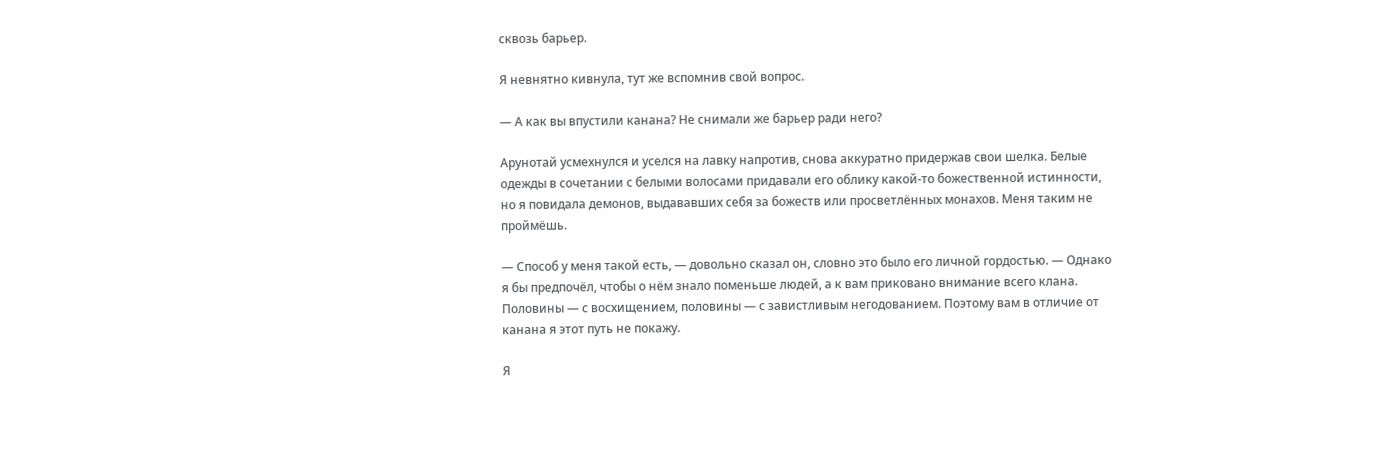сквозь барьер.

Я невнятно кивнула, тут же вспомнив свой вопрос.

— А как вы впустили канана? Не снимали же барьер ради него?

Арунотай усмехнулся и уселся на лавку напротив, снова аккуратно придержав свои шелка. Белые одежды в сочетании с белыми волосами придавали его облику какой-то божественной истинности, но я повидала демонов, выдававших себя за божеств или просветлённых монахов. Меня таким не проймёшь.

— Способ у меня такой есть, — довольно сказал он, словно это было его личной гордостью. — Однако я бы предпочёл, чтобы о нём знало поменьше людей, а к вам приковано внимание всего клана. Половины — с восхищением, половины — с завистливым негодованием. Поэтому вам в отличие от канана я этот путь не покажу.

Я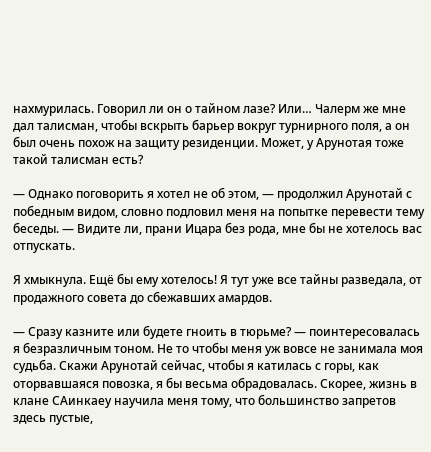нахмурилась. Говорил ли он о тайном лазе? Или… Чалерм же мне дал талисман, чтобы вскрыть барьер вокруг турнирного поля, а он был очень похож на защиту резиденции. Может, у Арунотая тоже такой талисман есть?

— Однако поговорить я хотел не об этом, — продолжил Арунотай с победным видом, словно подловил меня на попытке перевести тему беседы. — Видите ли, прани Ицара без рода, мне бы не хотелось вас отпускать.

Я хмыкнула. Ещё бы ему хотелось! Я тут уже все тайны разведала, от продажного совета до сбежавших амардов.

— Сразу казните или будете гноить в тюрьме? — поинтересовалась я безразличным тоном. Не то чтобы меня уж вовсе не занимала моя судьба. Скажи Арунотай сейчас, чтобы я катилась с горы, как оторвавшаяся повозка, я бы весьма обрадовалась. Скорее, жизнь в клане САинкаеу научила меня тому, что большинство запретов здесь пустые,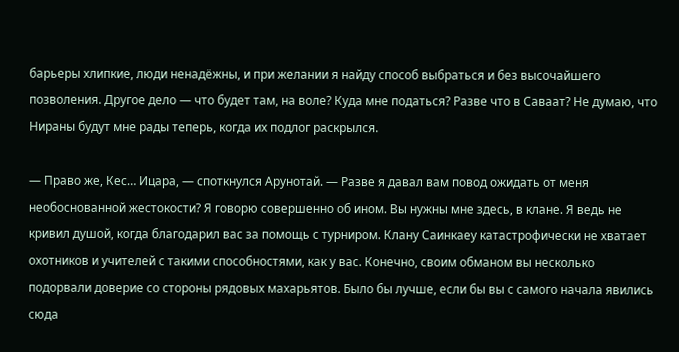барьеры хлипкие, люди ненадёжны, и при желании я найду способ выбраться и без высочайшего позволения. Другое дело — что будет там, на воле? Куда мне податься? Разве что в Саваат? Не думаю, что Нираны будут мне рады теперь, когда их подлог раскрылся.

— Право же, Кес… Ицара, — споткнулся Арунотай. — Разве я давал вам повод ожидать от меня необоснованной жестокости? Я говорю совершенно об ином. Вы нужны мне здесь, в клане. Я ведь не кривил душой, когда благодарил вас за помощь с турниром. Клану Саинкаеу катастрофически не хватает охотников и учителей с такими способностями, как у вас. Конечно, своим обманом вы несколько подорвали доверие со стороны рядовых махарьятов. Было бы лучше, если бы вы с самого начала явились сюда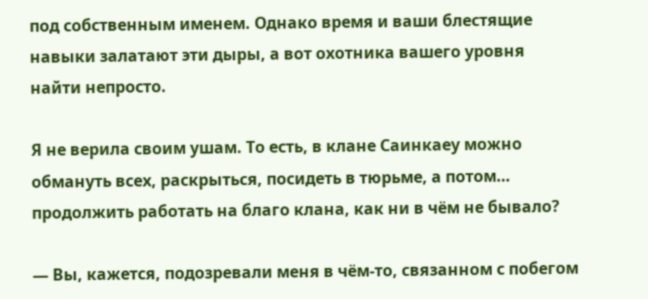под собственным именем. Однако время и ваши блестящие навыки залатают эти дыры, а вот охотника вашего уровня найти непросто.

Я не верила своим ушам. То есть, в клане Саинкаеу можно обмануть всех, раскрыться, посидеть в тюрьме, а потом… продолжить работать на благо клана, как ни в чём не бывало?

— Вы, кажется, подозревали меня в чём-то, связанном с побегом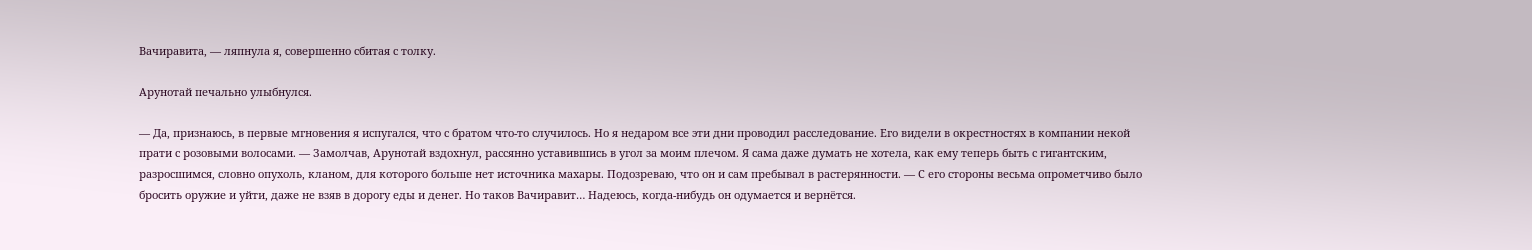Вачиравита, — ляпнула я, совершенно сбитая с толку.

Арунотай печально улыбнулся.

— Да, признаюсь, в первые мгновения я испугался, что с братом что-то случилось. Но я недаром все эти дни проводил расследование. Его видели в окрестностях в компании некой прати с розовыми волосами. — Замолчав, Арунотай вздохнул, рассянно уставившись в угол за моим плечом. Я сама даже думать не хотела, как ему теперь быть с гигантским, разросшимся, словно опухоль, кланом, для которого больше нет источника махары. Подозреваю, что он и сам пребывал в растерянности. — С его стороны весьма опрометчиво было бросить оружие и уйти, даже не взяв в дорогу еды и денег. Но таков Вачиравит… Надеюсь, когда-нибудь он одумается и вернётся.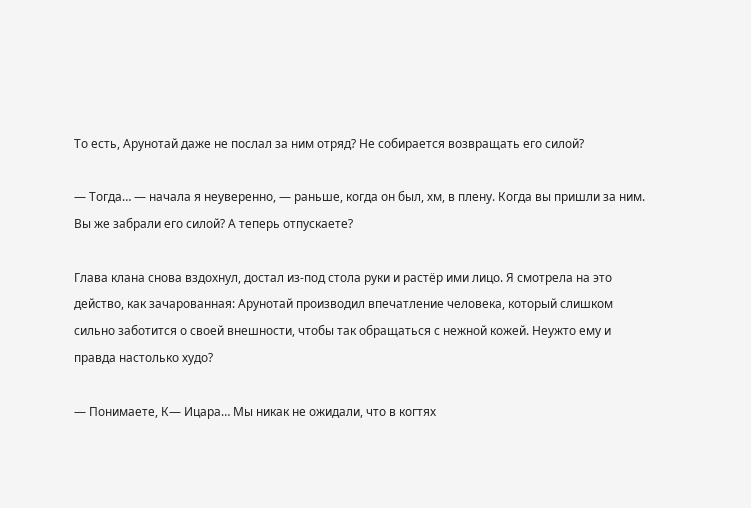То есть, Арунотай даже не послал за ним отряд? Не собирается возвращать его силой?

— Тогда… — начала я неуверенно, — раньше, когда он был, хм, в плену. Когда вы пришли за ним. Вы же забрали его силой? А теперь отпускаете?

Глава клана снова вздохнул, достал из-под стола руки и растёр ими лицо. Я смотрела на это действо, как зачарованная: Арунотай производил впечатление человека, который слишком сильно заботится о своей внешности, чтобы так обращаться с нежной кожей. Неужто ему и правда настолько худо?

— Понимаете, К— Ицара… Мы никак не ожидали, что в когтях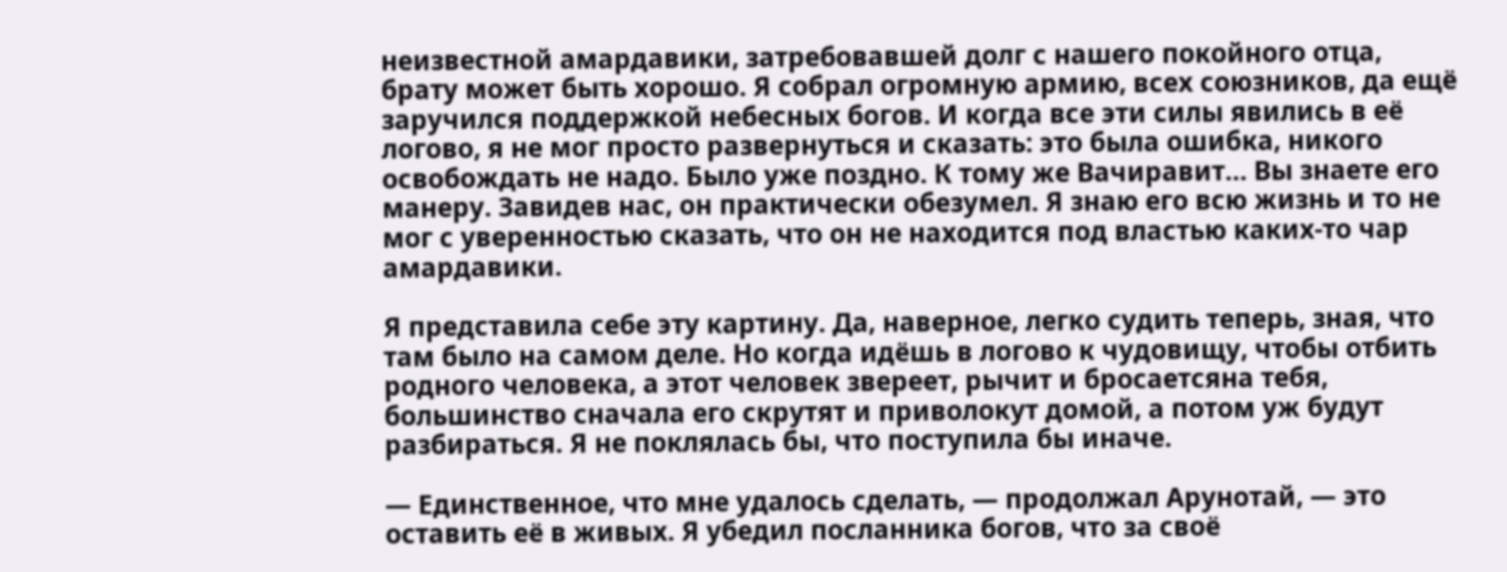неизвестной амардавики, затребовавшей долг с нашего покойного отца, брату может быть хорошо. Я собрал огромную армию, всех союзников, да ещё заручился поддержкой небесных богов. И когда все эти силы явились в её логово, я не мог просто развернуться и сказать: это была ошибка, никого освобождать не надо. Было уже поздно. К тому же Вачиравит… Вы знаете его манеру. Завидев нас, он практически обезумел. Я знаю его всю жизнь и то не мог с уверенностью сказать, что он не находится под властью каких-то чар амардавики.

Я представила себе эту картину. Да, наверное, легко судить теперь, зная, что там было на самом деле. Но когда идёшь в логово к чудовищу, чтобы отбить родного человека, а этот человек звереет, рычит и бросаетсяна тебя, большинство сначала его скрутят и приволокут домой, а потом уж будут разбираться. Я не поклялась бы, что поступила бы иначе.

— Единственное, что мне удалось сделать, — продолжал Арунотай, — это оставить её в живых. Я убедил посланника богов, что за своё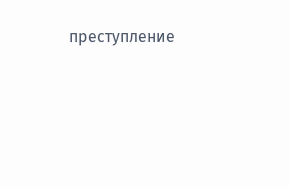преступление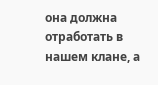она должна отработать в нашем клане, а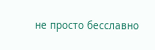не просто бесславно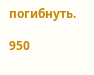погибнуть.

950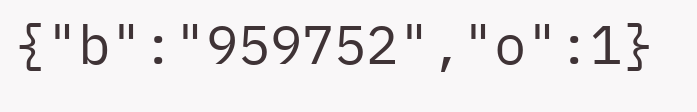{"b":"959752","o":1}